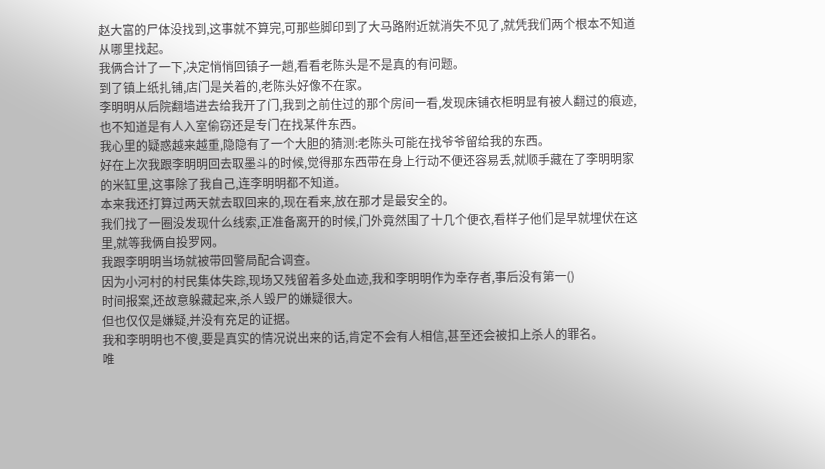赵大富的尸体没找到,这事就不算完,可那些脚印到了大马路附近就消失不见了,就凭我们两个根本不知道从哪里找起。
我俩合计了一下,决定悄悄回镇子一趟,看看老陈头是不是真的有问题。
到了镇上纸扎铺,店门是关着的,老陈头好像不在家。
李明明从后院翻墙进去给我开了门,我到之前住过的那个房间一看,发现床铺衣柜明显有被人翻过的痕迹,也不知道是有人入室偷窃还是专门在找某件东西。
我心里的疑惑越来越重,隐隐有了一个大胆的猜测:老陈头可能在找爷爷留给我的东西。
好在上次我跟李明明回去取墨斗的时候,觉得那东西带在身上行动不便还容易丢,就顺手藏在了李明明家的米缸里,这事除了我自己,连李明明都不知道。
本来我还打算过两天就去取回来的,现在看来,放在那才是最安全的。
我们找了一圈没发现什么线索,正准备离开的时候,门外竟然围了十几个便衣,看样子他们是早就埋伏在这里,就等我俩自投罗网。
我跟李明明当场就被带回警局配合调查。
因为小河村的村民集体失踪,现场又残留着多处血迹,我和李明明作为幸存者,事后没有第一()
时间报案,还故意躲藏起来,杀人毁尸的嫌疑很大。
但也仅仅是嫌疑,并没有充足的证据。
我和李明明也不傻,要是真实的情况说出来的话,肯定不会有人相信,甚至还会被扣上杀人的罪名。
唯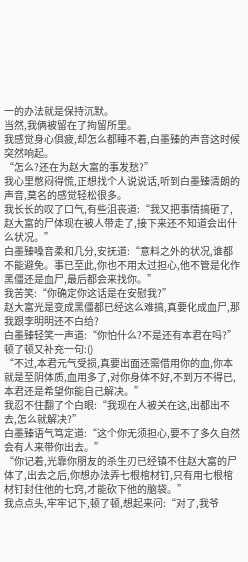一的办法就是保持沉默。
当然,我俩被留在了拘留所里。
我感觉身心俱疲,却怎么都睡不着,白墨臻的声音这时候突然响起。
“怎么?还在为赵大富的事发愁?”
我心里憋闷得慌,正想找个人说说话,听到白墨臻清朗的声音,莫名的感觉轻松很多。
我长长的叹了口气,有些沮丧道:“我又把事情搞砸了,赵大富的尸体现在被人带走了,接下来还不知道会出什么状况。”
白墨臻嗓音柔和几分,安抚道:“意料之外的状况,谁都不能避免。事已至此,你也不用太过担心,他不管是化作黑僵还是血尸,最后都会来找你。”
我苦笑:“你确定你这话是在安慰我?”
赵大富光是变成黑僵都已经这么难搞,真要化成血尸,那我跟李明明还不白给?
白墨臻轻笑一声道:“你怕什么?不是还有本君在吗?”
顿了顿又补充一句:()
“不过,本君元气受损,真要出面还需借用你的血,你本就是至阴体质,血用多了,对你身体不好,不到万不得已,本君还是希望你能自己解决。”
我忍不住翻了个白眼:“我现在人被关在这,出都出不去,怎么就解决?”
白墨臻语气笃定道:“这个你无须担心,要不了多久自然会有人来带你出去。”
“你记着,光靠你朋友的杀生刃已经镇不住赵大富的尸体了,出去之后,你想办法弄七根棺材钉,只有用七根棺材钉封住他的七窍,才能砍下他的脑袋。”
我点点头,牢牢记下,顿了顿,想起来问:“对了,我爷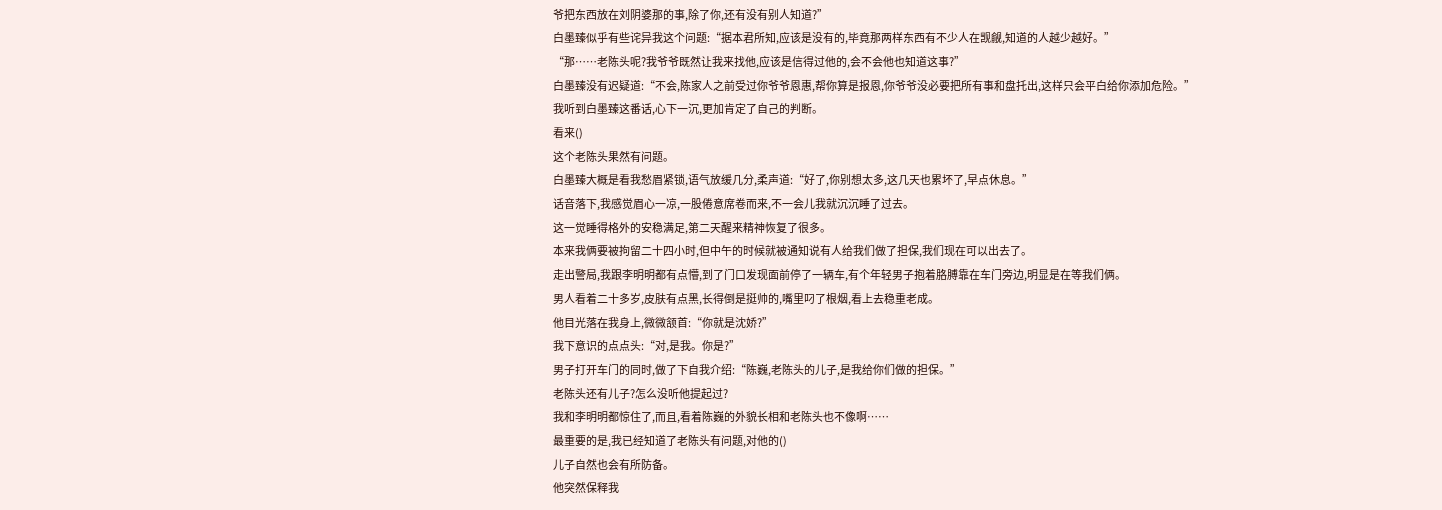爷把东西放在刘阴婆那的事,除了你,还有没有别人知道?”
白墨臻似乎有些诧异我这个问题:“据本君所知,应该是没有的,毕竟那两样东西有不少人在觊觎,知道的人越少越好。”
“那……老陈头呢?我爷爷既然让我来找他,应该是信得过他的,会不会他也知道这事?”
白墨臻没有迟疑道:“不会,陈家人之前受过你爷爷恩惠,帮你算是报恩,你爷爷没必要把所有事和盘托出,这样只会平白给你添加危险。”
我听到白墨臻这番话,心下一沉,更加肯定了自己的判断。
看来()
这个老陈头果然有问题。
白墨臻大概是看我愁眉紧锁,语气放缓几分,柔声道:“好了,你别想太多,这几天也累坏了,早点休息。”
话音落下,我感觉眉心一凉,一股倦意席卷而来,不一会儿我就沉沉睡了过去。
这一觉睡得格外的安稳满足,第二天醒来精神恢复了很多。
本来我俩要被拘留二十四小时,但中午的时候就被通知说有人给我们做了担保,我们现在可以出去了。
走出警局,我跟李明明都有点懵,到了门口发现面前停了一辆车,有个年轻男子抱着胳膊靠在车门旁边,明显是在等我们俩。
男人看着二十多岁,皮肤有点黑,长得倒是挺帅的,嘴里叼了根烟,看上去稳重老成。
他目光落在我身上,微微颔首:“你就是沈娇?”
我下意识的点点头:“对,是我。你是?”
男子打开车门的同时,做了下自我介绍:“陈巍,老陈头的儿子,是我给你们做的担保。”
老陈头还有儿子?怎么没听他提起过?
我和李明明都惊住了,而且,看着陈巍的外貌长相和老陈头也不像啊……
最重要的是,我已经知道了老陈头有问题,对他的()
儿子自然也会有所防备。
他突然保释我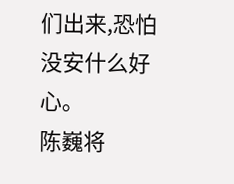们出来,恐怕没安什么好心。
陈巍将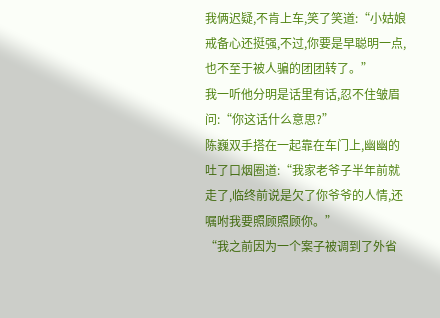我俩迟疑,不肯上车,笑了笑道:“小姑娘戒备心还挺强,不过,你要是早聪明一点,也不至于被人骗的团团转了。”
我一听他分明是话里有话,忍不住皱眉问:“你这话什么意思?”
陈巍双手搭在一起靠在车门上,幽幽的吐了口烟圈道:“我家老爷子半年前就走了,临终前说是欠了你爷爷的人情,还嘱咐我要照顾照顾你。”
“我之前因为一个案子被调到了外省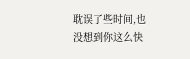耽误了些时间,也没想到你这么快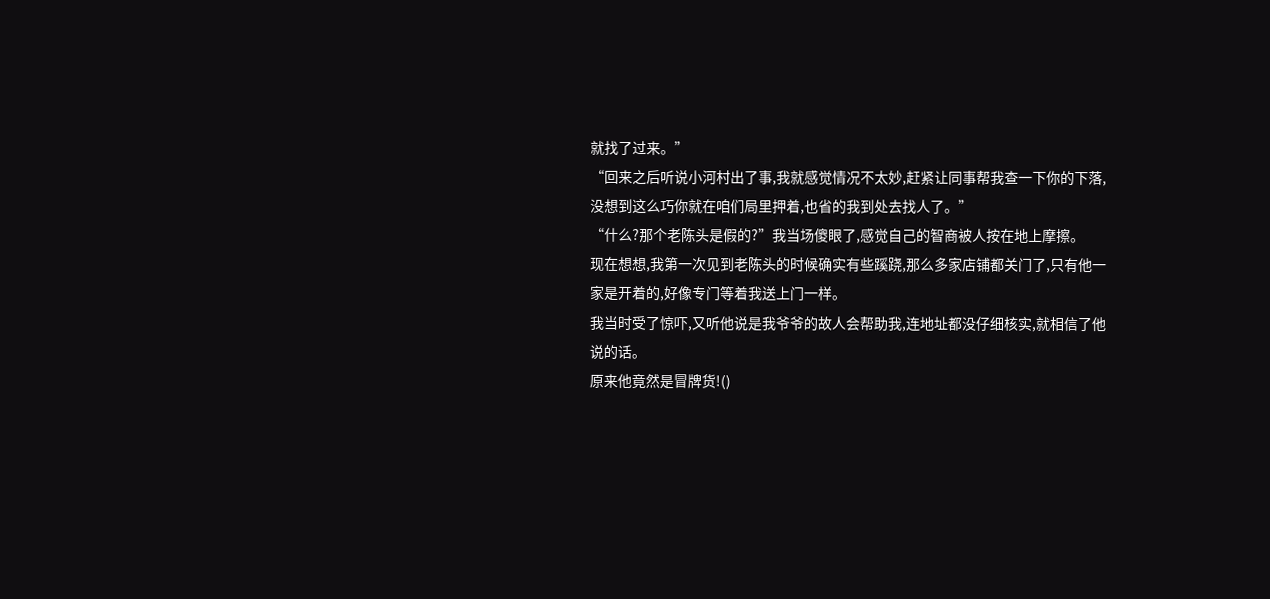就找了过来。”
“回来之后听说小河村出了事,我就感觉情况不太妙,赶紧让同事帮我查一下你的下落,没想到这么巧你就在咱们局里押着,也省的我到处去找人了。”
“什么?那个老陈头是假的?”我当场傻眼了,感觉自己的智商被人按在地上摩擦。
现在想想,我第一次见到老陈头的时候确实有些蹊跷,那么多家店铺都关门了,只有他一家是开着的,好像专门等着我送上门一样。
我当时受了惊吓,又听他说是我爷爷的故人会帮助我,连地址都没仔细核实,就相信了他说的话。
原来他竟然是冒牌货!()